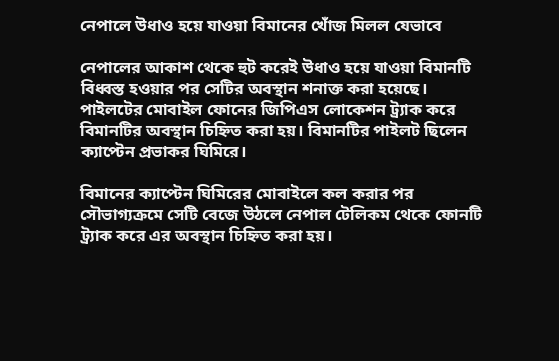নেপালে উধাও হয়ে যাওয়া বিমানের খোঁজ মিলল যেভাবে

নেপালের আকাশ থেকে হুট করেই উধাও হয়ে যাওয়া বিমানটি বিধ্বস্ত হওয়ার পর সেটির অবস্থান শনাক্ত করা হয়েছে। পাইলটের মোবাইল ফোনের জিপিএস লোকেশন ট্র্যাক করে বিমানটির অবস্থান চিহ্নিত করা হয়। বিমানটির পাইলট ছিলেন ক্যাপ্টেন প্রভাকর ঘিমিরে।

বিমানের ক্যাপ্টেন ঘিমিরের মোবাইলে কল করার পর সৌভাগ্যক্রমে সেটি বেজে উঠলে নেপাল টেলিকম থেকে ফোনটি ট্র্যাক করে এর অবস্থান চিহ্নিত করা হয়।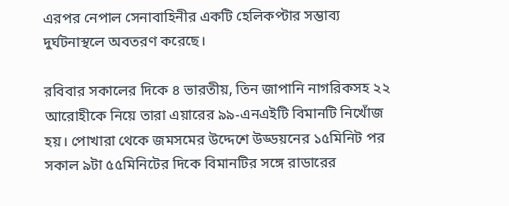এরপর নেপাল সেনাবাহিনীর একটি হেলিকপ্টার সম্ভাব্য দুর্ঘটনাস্থলে অবতরণ করেছে।

রবিবার সকালের দিকে ৪ ভারতীয়, তিন জাপানি নাগরিকসহ ২২ আরোহীকে নিয়ে তারা এয়ারের ৯৯-এনএইটি বিমানটি নিখোঁজ হয়। পোখারা থেকে জমসমের উদ্দেশে উড্ডয়নের ১৫মিনিট পর সকাল ৯টা ৫৫মিনিটের দিকে বিমানটির সঙ্গে রাডারের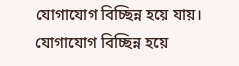যোগাযোগ বিচ্ছিন্ন হয়ে যায়। যোগাযোগ বিচ্ছিন্ন হয়ে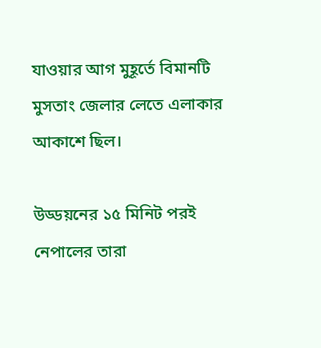যাওয়ার আগ মুহূর্তে বিমানটি মুসতাং জেলার লেতে এলাকার আকাশে ছিল।

উড্ডয়নের ১৫ মিনিট পরই নেপালের তারা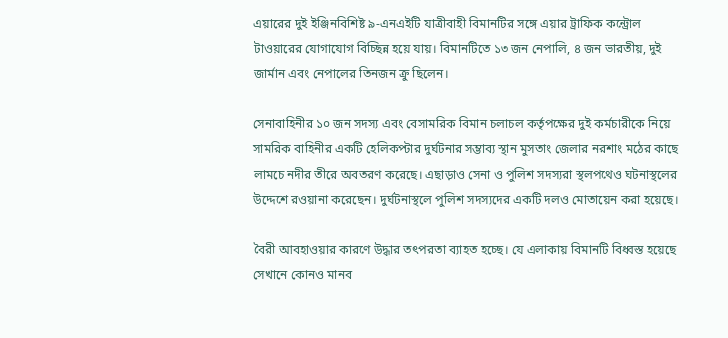এয়ারের দুই ইঞ্জিনবিশিষ্ট ৯-এনএইটি যাত্রীবাহী বিমানটির সঙ্গে এয়ার ট্রাফিক কন্ট্রোল টাওয়ারের যোগাযোগ বিচ্ছিন্ন হয়ে যায়। বিমানটিতে ১৩ জন নেপালি, ৪ জন ভারতীয়, দুই জার্মান এবং নেপালের তিনজন ক্রু ছিলেন।

সেনাবাহিনীর ১০ জন সদস্য এবং বেসামরিক বিমান চলাচল কর্তৃপক্ষের দুই কর্মচারীকে নিয়ে সামরিক বাহিনীর একটি হেলিকপ্টার দুর্ঘটনার সম্ভাব্য স্থান মুসতাং জেলার নরশাং মঠের কাছে লামচে নদীর তীরে অবতরণ করেছে। এছাড়াও সেনা ও পুলিশ সদস্যরা স্থলপথেও ঘটনাস্থলের উদ্দেশে রওয়ানা করেছেন। দুর্ঘটনাস্থলে পুলিশ সদস্যদের একটি দলও মোতায়েন করা হয়েছে।

বৈরী আবহাওয়ার কারণে উদ্ধার তৎপরতা ব্যাহত হচ্ছে। যে এলাকায় বিমানটি বিধ্বস্ত হয়েছে সেখানে কোনও মানব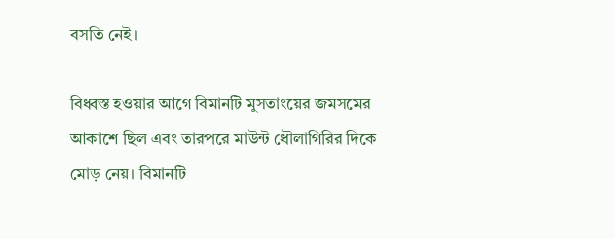বসতি নেই।

বিধ্বস্ত হওয়ার আগে বিমানটি মুসতাংয়ের জমসমের আকাশে ছিল এবং তারপরে মাউন্ট ধৌলাগিরির দিকে মোড় নেয়। বিমানটি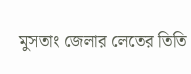মুসতাং জেলার লেতের তিতি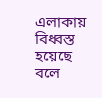এলাকায় বিধ্বস্ত হয়েছে বলে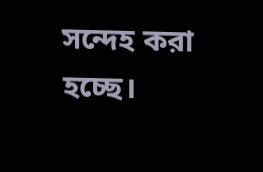সন্দেহ করা হচ্ছে।